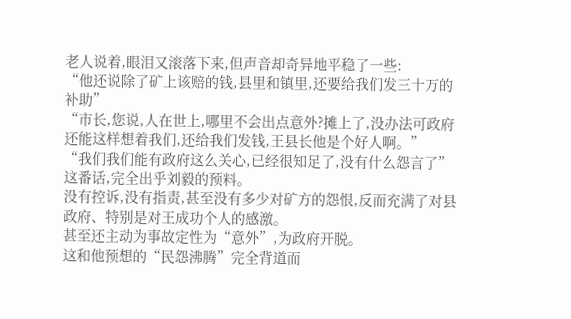老人说着,眼泪又滚落下来,但声音却奇异地平稳了一些:
“他还说除了矿上该赔的钱,县里和镇里,还要给我们发三十万的补助”
“市长,您说,人在世上,哪里不会出点意外?摊上了,没办法可政府还能这样想着我们,还给我们发钱,王县长他是个好人啊。”
“我们我们能有政府这么关心,已经很知足了,没有什么怨言了”
这番话,完全出乎刘毅的预料。
没有控诉,没有指责,甚至没有多少对矿方的怨恨,反而充满了对县政府、特别是对王成功个人的感激。
甚至还主动为事故定性为“意外”,为政府开脱。
这和他预想的“民怨沸腾”完全背道而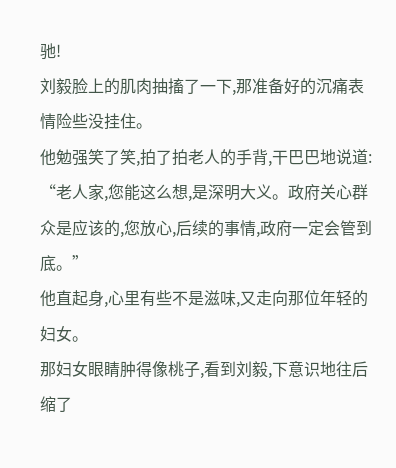驰!
刘毅脸上的肌肉抽搐了一下,那准备好的沉痛表情险些没挂住。
他勉强笑了笑,拍了拍老人的手背,干巴巴地说道:
“老人家,您能这么想,是深明大义。政府关心群众是应该的,您放心,后续的事情,政府一定会管到底。”
他直起身,心里有些不是滋味,又走向那位年轻的妇女。
那妇女眼睛肿得像桃子,看到刘毅,下意识地往后缩了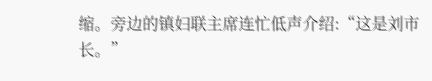缩。旁边的镇妇联主席连忙低声介绍:“这是刘市长。”